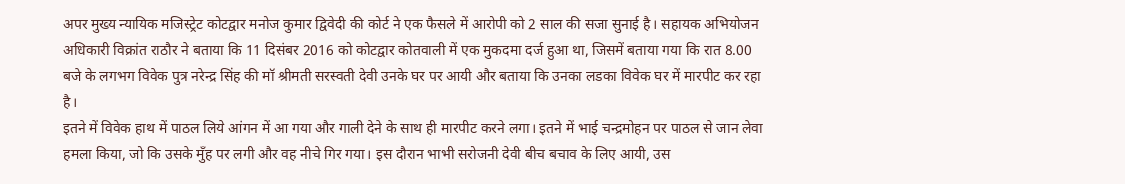अपर मुख्य न्यायिक मजिस्ट्रेट कोटद्वार मनोज कुमार द्विवेदी की कोर्ट ने एक फैसले में आरोपी को 2 साल की सजा सुनाई है। सहायक अभियोजन अधिकारी विक्रांत राठौर ने बताया कि 11 दिसंबर 2016 को कोटद्वार कोतवाली में एक मुकदमा दर्ज हुआ था, जिसमें बताया गया कि रात 8.00 बजे के लगभग विवेक पुत्र नरेन्द्र सिंह की मॉ श्रीमती सरस्वती देवी उनके घर पर आयी और बताया कि उनका लडका विवेक घर में मारपीट कर रहा है।
इतने में विवेक हाथ में पाठल लिये आंगन में आ गया और गाली देने के साथ ही मारपीट करने लगा। इतने में भाई चन्द्रमोहन पर पाठल से जान लेवा हमला किया, जो कि उसके मुँह पर लगी और वह नीचे गिर गया। इस दौरान भाभी सरोजनी देवी बीच बचाव के लिए आयी, उस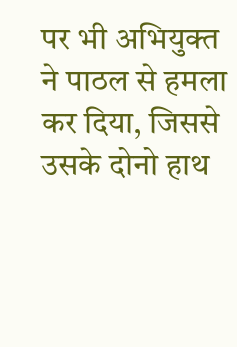पर भी अभियुक्त ने पाठल से हमला कर दिया, जिससे उसके दोनो हाथ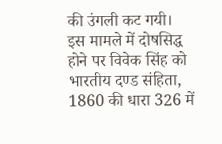की उंगली कट गयी।
इस मामले में दोषसिद्ध होने पर विवेक सिंह को भारतीय दण्ड संहिता, 1860 की धारा 326 में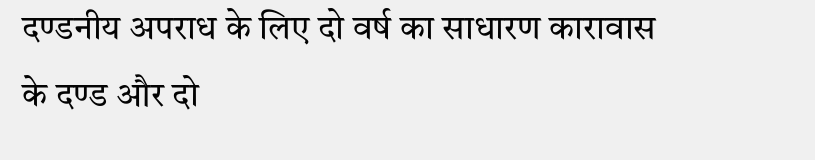दण्डनीय अपराध के लिए दो वर्ष का साधारण कारावास के दण्ड और दो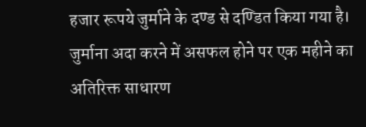हजार रूपये जुर्माने के दण्ड से दण्डित किया गया है। जुर्माना अदा करने में असफल होने पर एक महीने का अतिरिक्त साधारण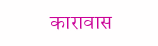कारावास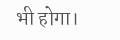भी होगा।